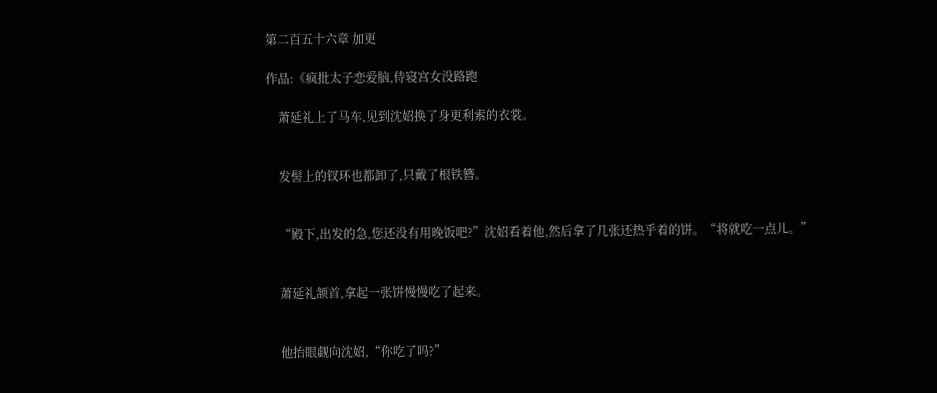第二百五十六章 加更

作品:《疯批太子恋爱脑,侍寝宫女没路跑

    萧延礼上了马车,见到沈妱换了身更利索的衣裳。


    发髻上的钗环也都卸了,只戴了根铁簪。


    “殿下,出发的急,您还没有用晚饭吧?”沈妱看着他,然后拿了几张还热乎着的饼。“将就吃一点儿。”


    萧延礼颔首,拿起一张饼慢慢吃了起来。


    他抬眼觑向沈妱,“你吃了吗?”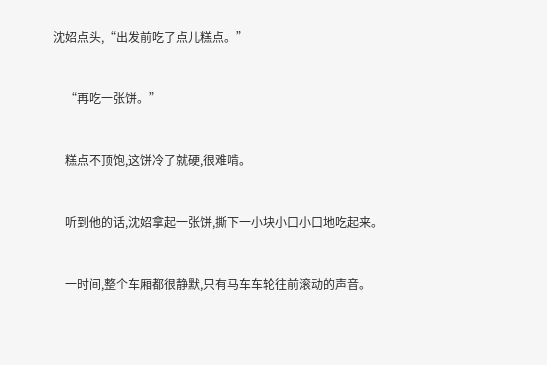沈妱点头,“出发前吃了点儿糕点。”


    “再吃一张饼。”


    糕点不顶饱,这饼冷了就硬,很难啃。


    听到他的话,沈妱拿起一张饼,撕下一小块小口小口地吃起来。


    一时间,整个车厢都很静默,只有马车车轮往前滚动的声音。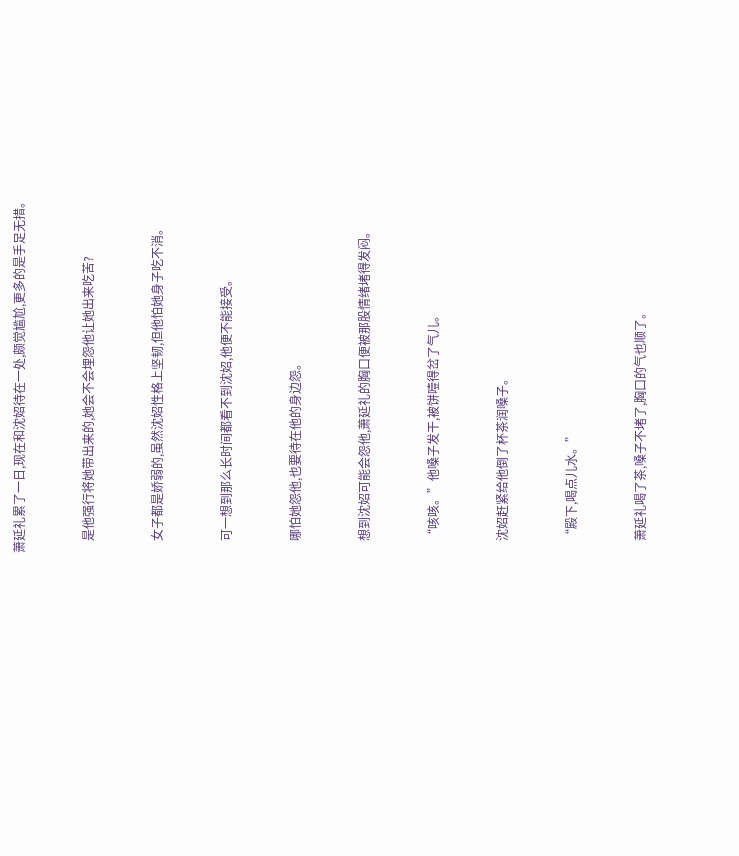萧延礼累了一日,现在和沈妱待在一处,颇觉尴尬,更多的是手足无措。


    是他强行将她带出来的,她会不会埋怨他让她出来吃苦?


    女子都是娇弱的,虽然沈妱性格上坚韧,但他怕她身子吃不消。


    可一想到那么长时间都看不到沈妱,他便不能接受。


    哪怕她怨他,也要待在他的身边怨。


    想到沈妱可能会怨他,萧延礼的胸口便被那股情绪堵得发闷。


    “咳咳。”他嗓子发干,被饼噎得岔了气儿。


    沈妱赶紧给他倒了杯茶润嗓子。


    “殿下,喝点儿水。”


    萧延礼喝了茶,嗓子不堵了,胸口的气也顺了。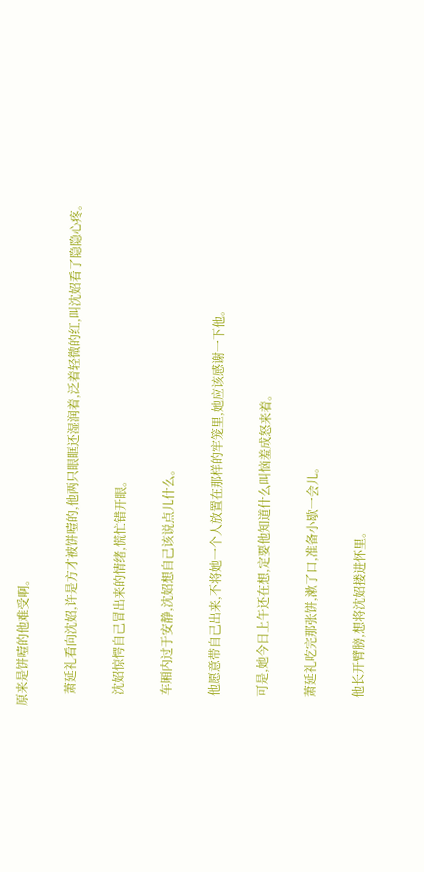原来是饼噎的他难受啊。


    萧延礼看向沈妱,许是方才被饼噎的,他两只眼眶还湿润着,泛着轻微的红,叫沈妱看了隐隐心疼。


    沈妱惊愕自己冒出来的情绪,慌忙错开眼。


    车厢内过于安静,沈妱想自己该说点儿什么。


    他愿意带自己出来,不将她一个人放置在那样的牢笼里,她应该感谢一下他。


    可是,她今日上午还在想,定要他知道什么叫恼羞成怒来着。


    萧延礼吃完那张饼,漱了口,准备小歇一会儿。


    他长开臂膀,想将沈妱搂进怀里。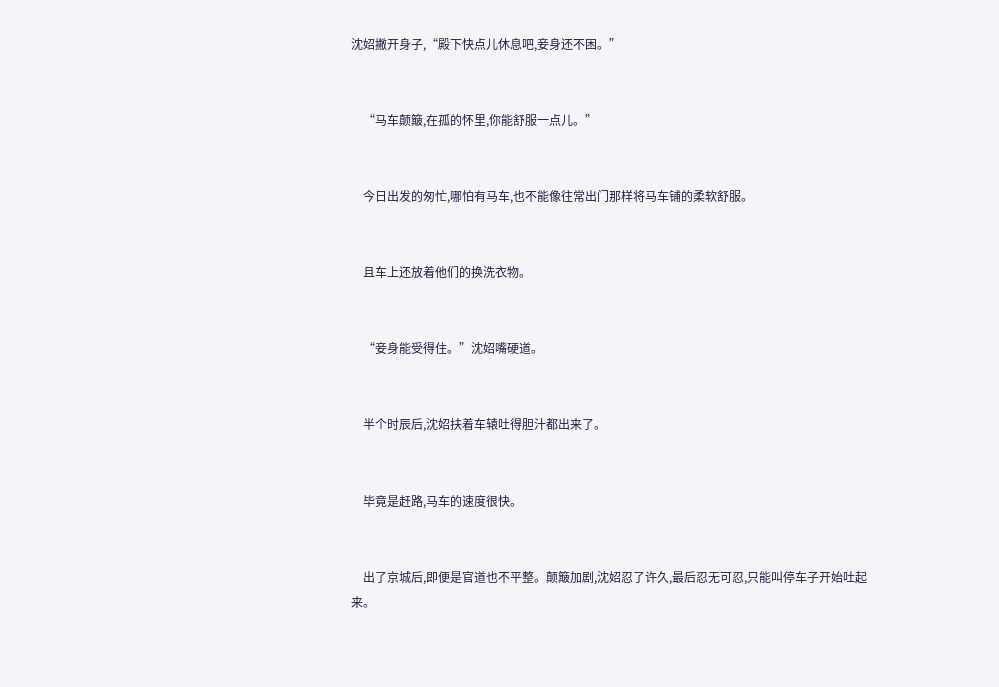沈妱撇开身子,“殿下快点儿休息吧,妾身还不困。”


    “马车颠簸,在孤的怀里,你能舒服一点儿。”


    今日出发的匆忙,哪怕有马车,也不能像往常出门那样将马车铺的柔软舒服。


    且车上还放着他们的换洗衣物。


    “妾身能受得住。”沈妱嘴硬道。


    半个时辰后,沈妱扶着车辕吐得胆汁都出来了。


    毕竟是赶路,马车的速度很快。


    出了京城后,即便是官道也不平整。颠簸加剧,沈妱忍了许久,最后忍无可忍,只能叫停车子开始吐起来。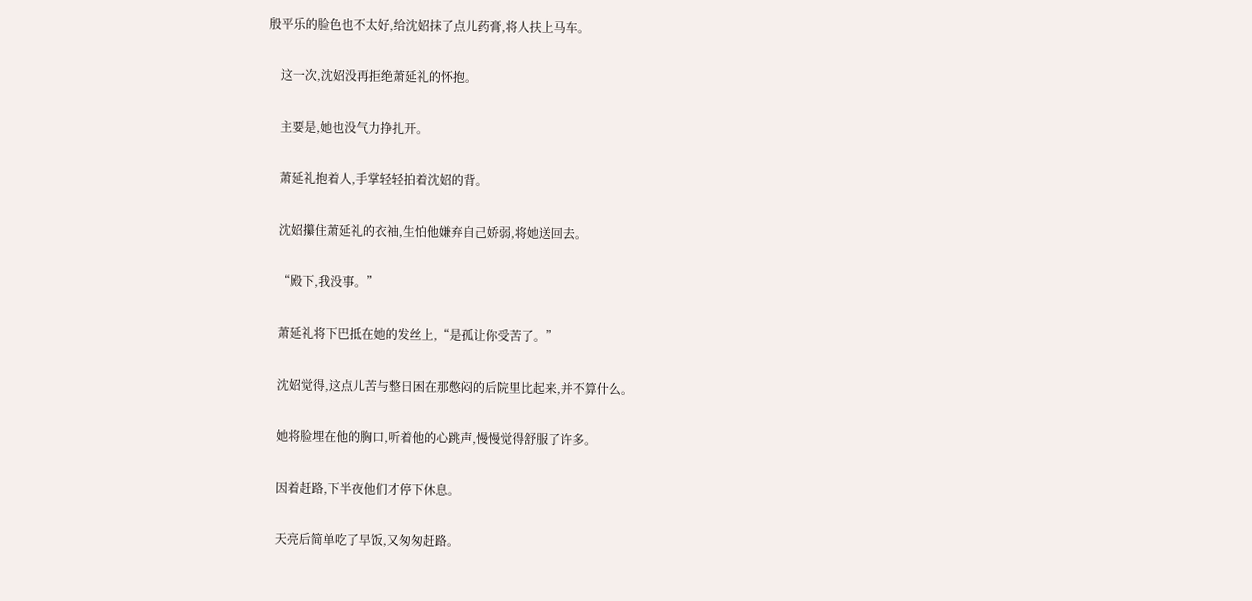殷平乐的脸色也不太好,给沈妱抹了点儿药膏,将人扶上马车。


    这一次,沈妱没再拒绝萧延礼的怀抱。


    主要是,她也没气力挣扎开。


    萧延礼抱着人,手掌轻轻拍着沈妱的背。


    沈妱攥住萧延礼的衣袖,生怕他嫌弃自己娇弱,将她送回去。


    “殿下,我没事。”


    萧延礼将下巴抵在她的发丝上,“是孤让你受苦了。”


    沈妱觉得,这点儿苦与整日困在那憋闷的后院里比起来,并不算什么。


    她将脸埋在他的胸口,听着他的心跳声,慢慢觉得舒服了许多。


    因着赶路,下半夜他们才停下休息。


    天亮后简单吃了早饭,又匆匆赶路。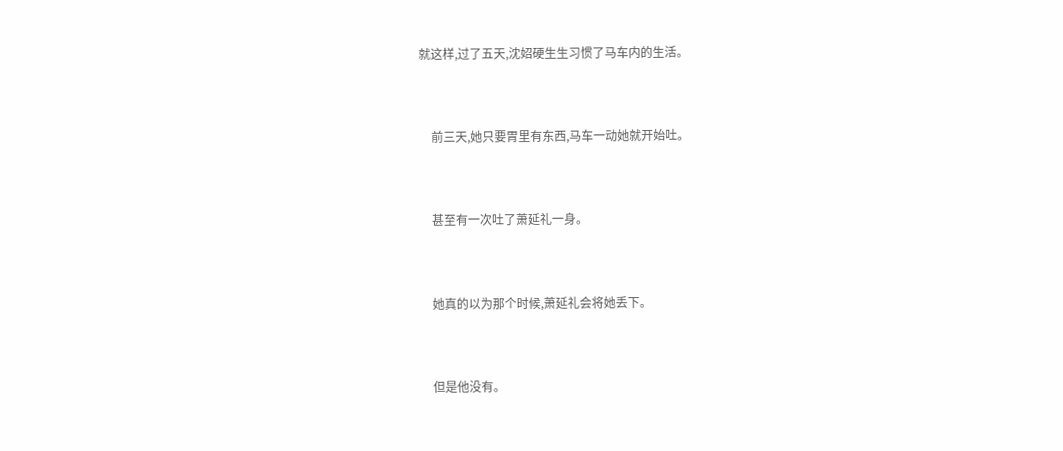就这样,过了五天,沈妱硬生生习惯了马车内的生活。


    前三天,她只要胃里有东西,马车一动她就开始吐。


    甚至有一次吐了萧延礼一身。


    她真的以为那个时候,萧延礼会将她丢下。


    但是他没有。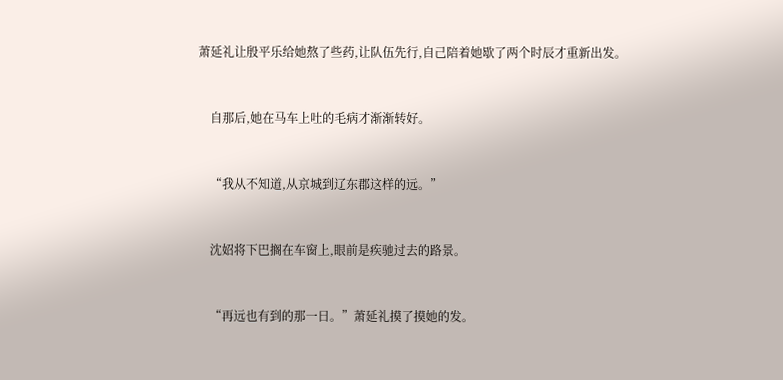萧延礼让殷平乐给她熬了些药,让队伍先行,自己陪着她歇了两个时辰才重新出发。


    自那后,她在马车上吐的毛病才渐渐转好。


    “我从不知道,从京城到辽东郡这样的远。”


    沈妱将下巴搁在车窗上,眼前是疾驰过去的路景。


    “再远也有到的那一日。”萧延礼摸了摸她的发。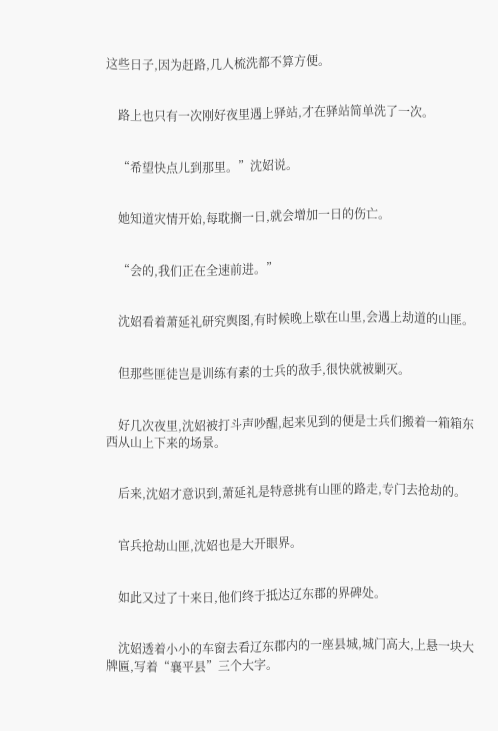这些日子,因为赶路,几人梳洗都不算方便。


    路上也只有一次刚好夜里遇上驿站,才在驿站简单洗了一次。


    “希望快点儿到那里。”沈妱说。


    她知道灾情开始,每耽搁一日,就会增加一日的伤亡。


    “会的,我们正在全速前进。”


    沈妱看着萧延礼研究舆图,有时候晚上歇在山里,会遇上劫道的山匪。


    但那些匪徒岂是训练有素的士兵的敌手,很快就被剿灭。


    好几次夜里,沈妱被打斗声吵醒,起来见到的便是士兵们搬着一箱箱东西从山上下来的场景。


    后来,沈妱才意识到,萧延礼是特意挑有山匪的路走,专门去抢劫的。


    官兵抢劫山匪,沈妱也是大开眼界。


    如此又过了十来日,他们终于抵达辽东郡的界碑处。


    沈妱透着小小的车窗去看辽东郡内的一座县城,城门高大,上悬一块大牌匾,写着“襄平县”三个大字。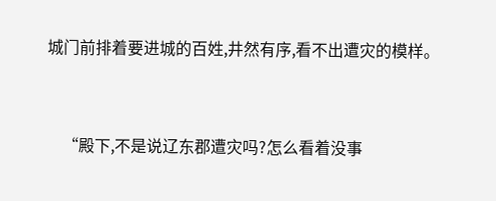城门前排着要进城的百姓,井然有序,看不出遭灾的模样。


    “殿下,不是说辽东郡遭灾吗?怎么看着没事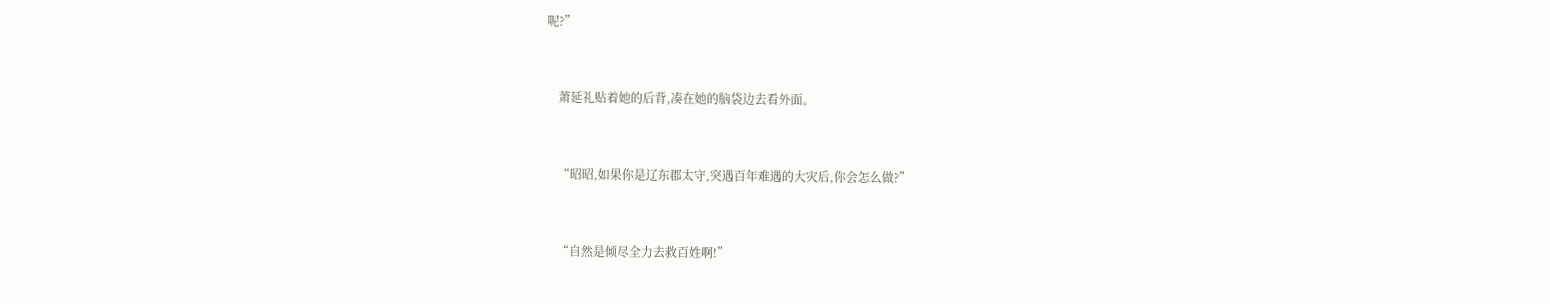呢?”


    萧延礼贴着她的后背,凑在她的脑袋边去看外面。


    “昭昭,如果你是辽东郡太守,突遇百年难遇的大灾后,你会怎么做?”


    “自然是倾尽全力去救百姓啊!”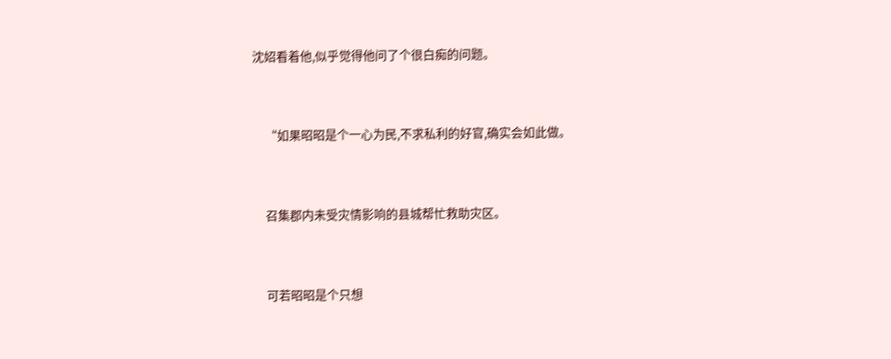沈妱看着他,似乎觉得他问了个很白痴的问题。


    “如果昭昭是个一心为民,不求私利的好官,确实会如此做。


    召集郡内未受灾情影响的县城帮忙救助灾区。


    可若昭昭是个只想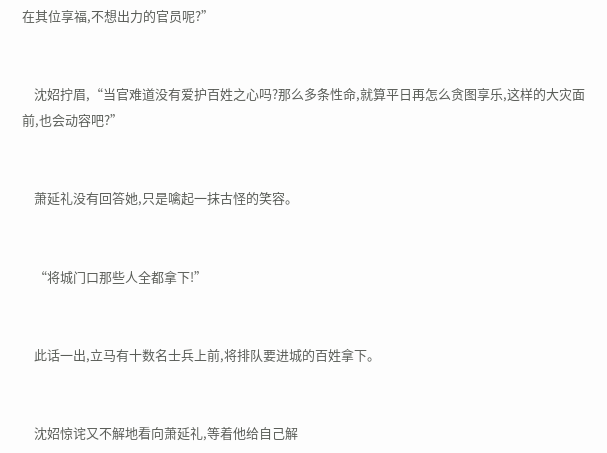在其位享福,不想出力的官员呢?”


    沈妱拧眉,“当官难道没有爱护百姓之心吗?那么多条性命,就算平日再怎么贪图享乐,这样的大灾面前,也会动容吧?”


    萧延礼没有回答她,只是噙起一抹古怪的笑容。


    “将城门口那些人全都拿下!”


    此话一出,立马有十数名士兵上前,将排队要进城的百姓拿下。


    沈妱惊诧又不解地看向萧延礼,等着他给自己解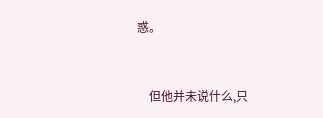惑。


    但他并未说什么,只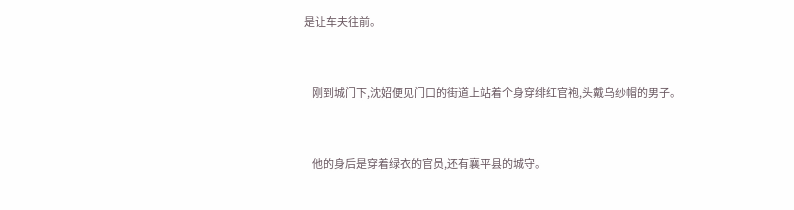是让车夫往前。


    刚到城门下,沈妱便见门口的街道上站着个身穿绯红官袍,头戴乌纱帽的男子。


    他的身后是穿着绿衣的官员,还有襄平县的城守。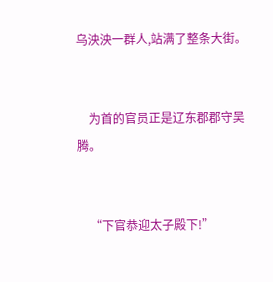乌泱泱一群人,站满了整条大街。


    为首的官员正是辽东郡郡守吴腾。


    “下官恭迎太子殿下!”